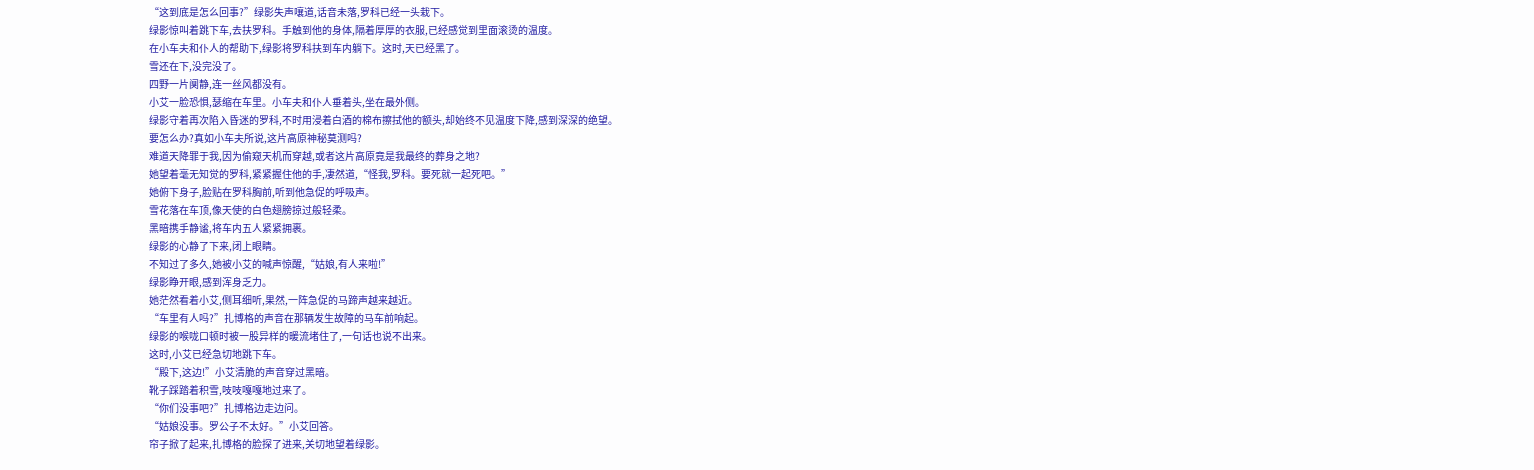“这到底是怎么回事?”绿影失声嚷道,话音未落,罗科已经一头栽下。
绿影惊叫着跳下车,去扶罗科。手触到他的身体,隔着厚厚的衣服,已经感觉到里面滚烫的温度。
在小车夫和仆人的帮助下,绿影将罗科扶到车内躺下。这时,天已经黑了。
雪还在下,没完没了。
四野一片阒静,连一丝风都没有。
小艾一脸恐惧,瑟缩在车里。小车夫和仆人垂着头,坐在最外侧。
绿影守着再次陷入昏迷的罗科,不时用浸着白酒的棉布擦拭他的额头,却始终不见温度下降,感到深深的绝望。
要怎么办?真如小车夫所说,这片高原神秘莫测吗?
难道天降罪于我,因为偷窥天机而穿越,或者这片高原竟是我最终的葬身之地?
她望着毫无知觉的罗科,紧紧握住他的手,凄然道,“怪我,罗科。要死就一起死吧。”
她俯下身子,脸贴在罗科胸前,听到他急促的呼吸声。
雪花落在车顶,像天使的白色翅膀掠过般轻柔。
黑暗携手静谧,将车内五人紧紧拥裹。
绿影的心静了下来,闭上眼睛。
不知过了多久,她被小艾的喊声惊醒,“姑娘,有人来啦!”
绿影睁开眼,感到浑身乏力。
她茫然看着小艾,侧耳细听,果然,一阵急促的马蹄声越来越近。
“车里有人吗?”扎博格的声音在那辆发生故障的马车前响起。
绿影的喉咙口顿时被一股异样的暖流堵住了,一句话也说不出来。
这时,小艾已经急切地跳下车。
“殿下,这边!”小艾清脆的声音穿过黑暗。
靴子踩踏着积雪,吱吱嘎嘎地过来了。
“你们没事吧?”扎博格边走边问。
“姑娘没事。罗公子不太好。”小艾回答。
帘子掀了起来,扎博格的脸探了进来,关切地望着绿影。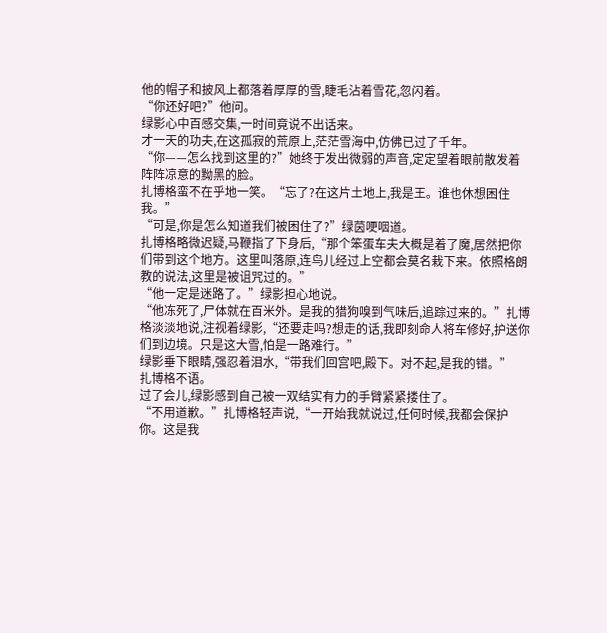他的帽子和披风上都落着厚厚的雪,睫毛沾着雪花,忽闪着。
“你还好吧?”他问。
绿影心中百感交集,一时间竟说不出话来。
才一天的功夫,在这孤寂的荒原上,茫茫雪海中,仿佛已过了千年。
“你——怎么找到这里的?”她终于发出微弱的声音,定定望着眼前散发着阵阵凉意的黝黑的脸。
扎博格蛮不在乎地一笑。“忘了?在这片土地上,我是王。谁也休想困住我。”
“可是,你是怎么知道我们被困住了?”绿茵哽咽道。
扎博格略微迟疑,马鞭指了下身后,“那个笨蛋车夫大概是着了魔,居然把你们带到这个地方。这里叫落原,连鸟儿经过上空都会莫名栽下来。依照格朗教的说法,这里是被诅咒过的。”
“他一定是迷路了。”绿影担心地说。
“他冻死了,尸体就在百米外。是我的猎狗嗅到气味后,追踪过来的。”扎博格淡淡地说,注视着绿影,“还要走吗?想走的话,我即刻命人将车修好,护送你们到边境。只是这大雪,怕是一路难行。”
绿影垂下眼睛,强忍着泪水,“带我们回宫吧,殿下。对不起,是我的错。”
扎博格不语。
过了会儿,绿影感到自己被一双结实有力的手臂紧紧搂住了。
“不用道歉。”扎博格轻声说,“一开始我就说过,任何时候,我都会保护你。这是我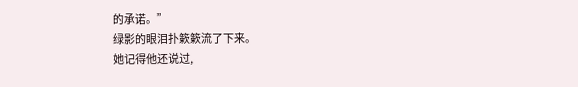的承诺。”
绿影的眼泪扑簌簌流了下来。
她记得他还说过,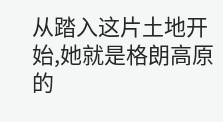从踏入这片土地开始,她就是格朗高原的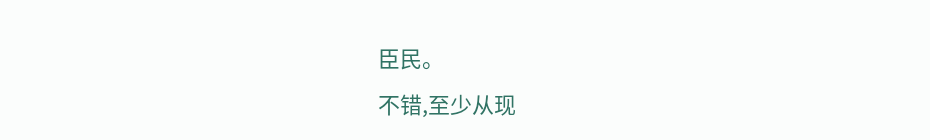臣民。
不错,至少从现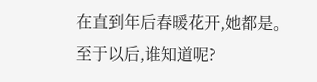在直到年后春暖花开,她都是。
至于以后,谁知道呢?